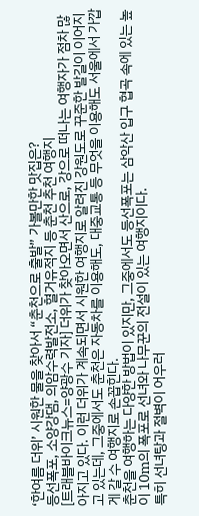‘한여름 더위’ 시원한 물을 찾아서 “춘천으로 출발” 가볼만한 맛집은?
등선폭포, 소양강댐, 의암수력발전소, 혈거유적지 등 춘천 추천 여행지
[트래블바이크뉴스=양광수 기자] 더위가 찾아오면서 산으로, 강으로 떠나는 여행자가 점차 많아지고 있다. 이런 더위가 계속되면서 시원한 여행지로 알려진 강원도로 꾸준한 발길이 이어지고 있는데, 그중에서도 춘천은 자동차를 이용해도, 대중교통 등 무엇을 이용해도 서울에서 가깝게 갈 수 여행지로 손꼽힌다.
춘천을 여행하는 다양한 방법이 있지만, 그중에서도 등선폭포는 삼악산 입구 협곡 속에 있는 높이 10m의 폭포로 선녀와 나무꾼의 전설이 있는 여행지이다.
특히 선녀탕과 절벽이 어우러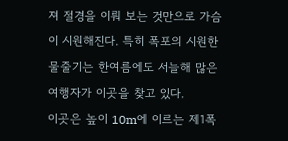져 절경을 이뤄 보는 것만으로 가슴이 시원해진다. 특히 폭포의 시원한 물줄기는 한여름에도 서늘해 많은 여행자가 이곳을 찾고 있다.
이곳은 높이 10m에 이르는 제1폭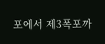포에서 제3폭포까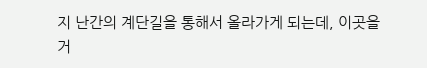지 난간의 계단길을 통해서 올라가게 되는데, 이곳을 거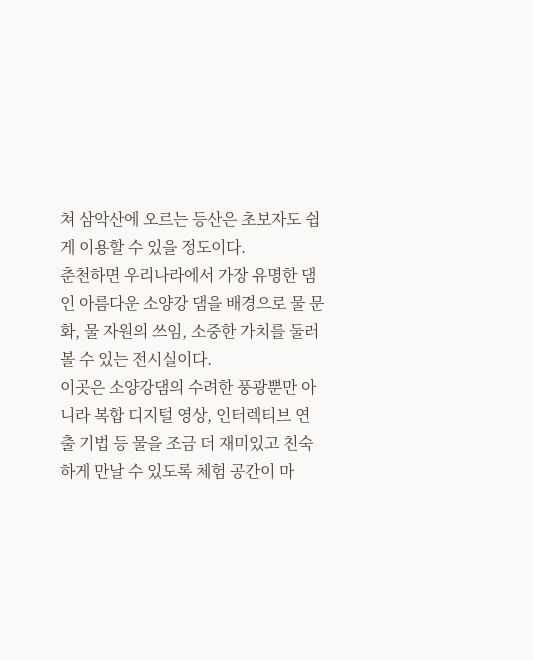쳐 삼악산에 오르는 등산은 초보자도 쉽게 이용할 수 있을 정도이다.
춘천하면 우리나라에서 가장 유명한 댐인 아름다운 소양강 댐을 배경으로 물 문화, 물 자원의 쓰임, 소중한 가치를 둘러볼 수 있는 전시실이다.
이곳은 소양강댐의 수려한 풍광뿐만 아니라 복합 디지털 영상, 인터렉티브 연출 기법 등 물을 조금 더 재미있고 친숙하게 만날 수 있도록 체험 공간이 마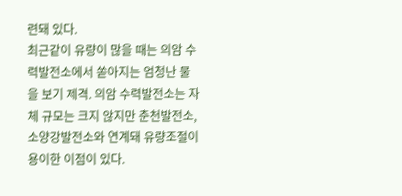련돼 있다.
최근같이 유량이 많을 때는 의암 수력발전소에서 쏟아지는 엄청난 물을 보기 제격. 의암 수력발전소는 자체 규모는 크지 않지만 춘천발전소, 소양강발전소와 연계돼 유량조절이 용이한 이점이 있다.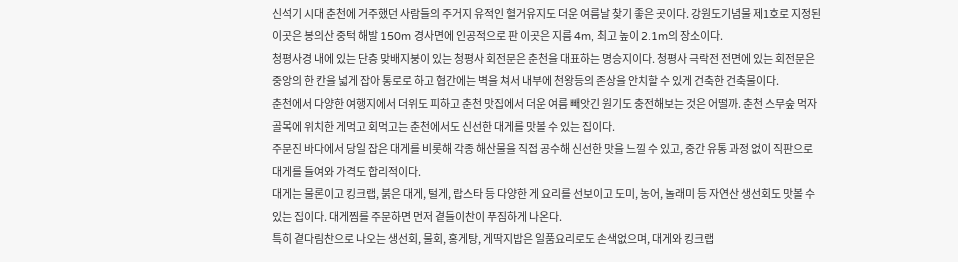신석기 시대 춘천에 거주했던 사람들의 주거지 유적인 혈거유지도 더운 여름날 찾기 좋은 곳이다. 강원도기념물 제1호로 지정된 이곳은 봉의산 중턱 해발 150m 경사면에 인공적으로 판 이곳은 지름 4m, 최고 높이 2.1m의 장소이다.
청평사경 내에 있는 단층 맞배지붕이 있는 청평사 회전문은 춘천을 대표하는 명승지이다. 청평사 극락전 전면에 있는 회전문은 중앙의 한 칸을 넓게 잡아 통로로 하고 협간에는 벽을 쳐서 내부에 천왕등의 존상을 안치할 수 있게 건축한 건축물이다.
춘천에서 다양한 여행지에서 더위도 피하고 춘천 맛집에서 더운 여름 빼앗긴 원기도 충전해보는 것은 어떨까. 춘천 스무숲 먹자골목에 위치한 게먹고 회먹고는 춘천에서도 신선한 대게를 맛볼 수 있는 집이다.
주문진 바다에서 당일 잡은 대게를 비롯해 각종 해산물을 직접 공수해 신선한 맛을 느낄 수 있고, 중간 유통 과정 없이 직판으로 대게를 들여와 가격도 합리적이다.
대게는 물론이고 킹크랩, 붉은 대게, 털게, 랍스타 등 다양한 게 요리를 선보이고 도미, 농어, 놀래미 등 자연산 생선회도 맛볼 수 있는 집이다. 대게찜를 주문하면 먼저 곁들이찬이 푸짐하게 나온다.
특히 곁다림찬으로 나오는 생선회, 물회, 홍게탕, 게딱지밥은 일품요리로도 손색없으며, 대게와 킹크랩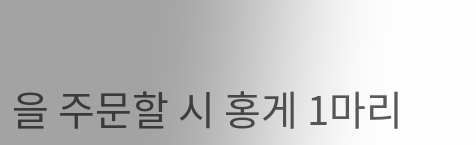을 주문할 시 홍게 1마리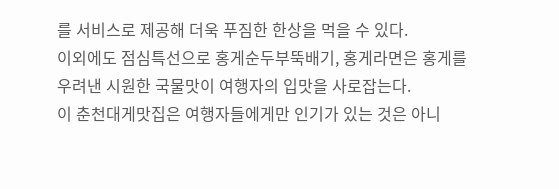를 서비스로 제공해 더욱 푸짐한 한상을 먹을 수 있다.
이외에도 점심특선으로 홍게순두부뚝배기, 홍게라면은 홍게를 우려낸 시원한 국물맛이 여행자의 입맛을 사로잡는다.
이 춘천대게맛집은 여행자들에게만 인기가 있는 것은 아니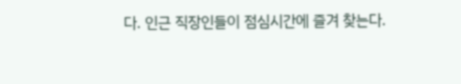다. 인근 직장인들이 점심시간에 즐겨 찾는다.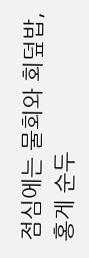점심에는 물회와 회덮밥, 홍게 순두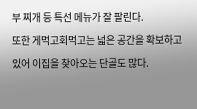부 찌개 등 특선 메뉴가 잘 팔린다.
또한 게먹고회먹고는 넓은 공간을 확보하고 있어 이집을 찾아오는 단골도 많다.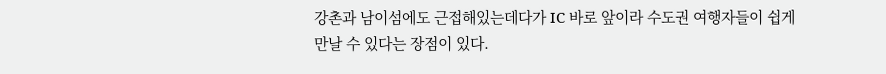강촌과 남이섬에도 근접해있는데다가 IC 바로 앞이라 수도권 여행자들이 쉽게 만날 수 있다는 장점이 있다.